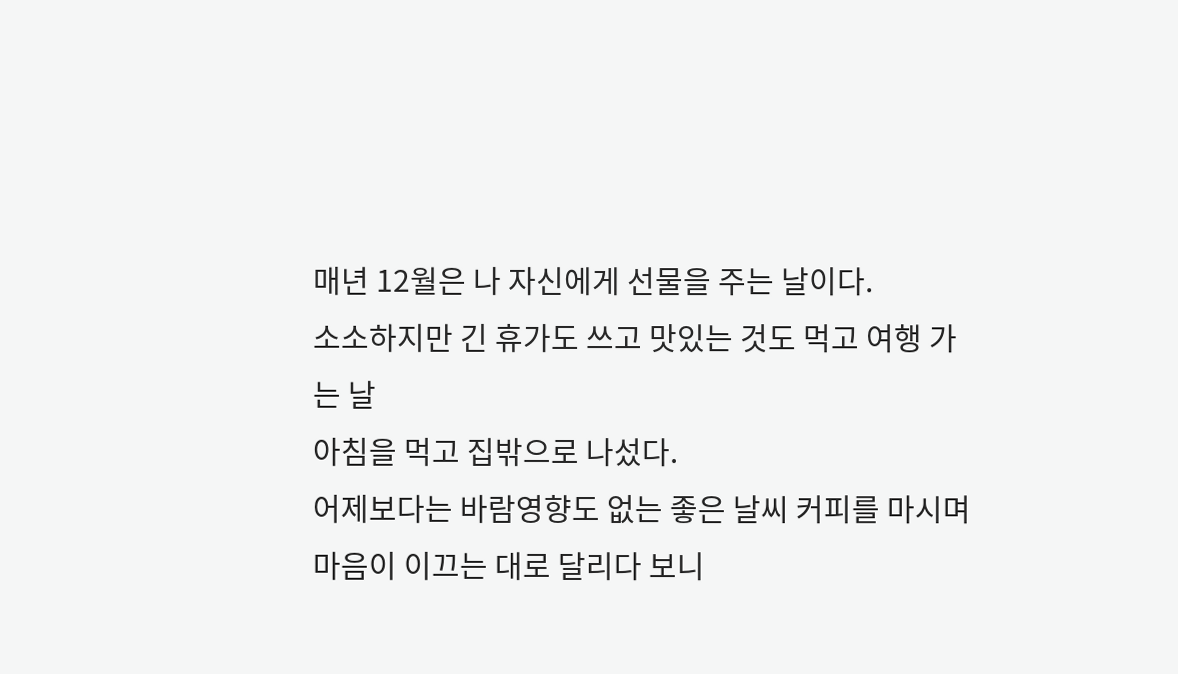매년 12월은 나 자신에게 선물을 주는 날이다.
소소하지만 긴 휴가도 쓰고 맛있는 것도 먹고 여행 가는 날
아침을 먹고 집밖으로 나섰다.
어제보다는 바람영향도 없는 좋은 날씨 커피를 마시며 마음이 이끄는 대로 달리다 보니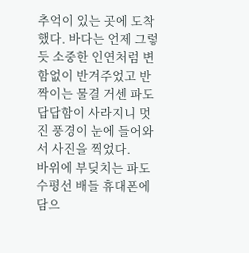추억이 있는 곳에 도착했다. 바다는 언제 그렇듯 소중한 인연처럼 변함없이 반겨주었고 반짝이는 물결 거센 파도 답답함이 사라지니 멋진 풍경이 눈에 들어와서 사진을 찍었다.
바위에 부딪치는 파도 수평선 배들 휴대폰에 담으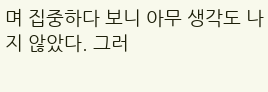며 집중하다 보니 아무 생각도 나지 않았다. 그러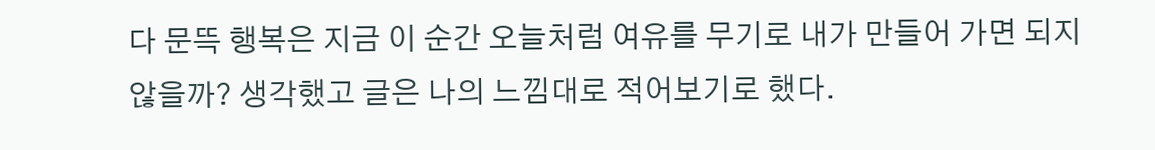다 문뜩 행복은 지금 이 순간 오늘처럼 여유를 무기로 내가 만들어 가면 되지 않을까? 생각했고 글은 나의 느낌대로 적어보기로 했다.